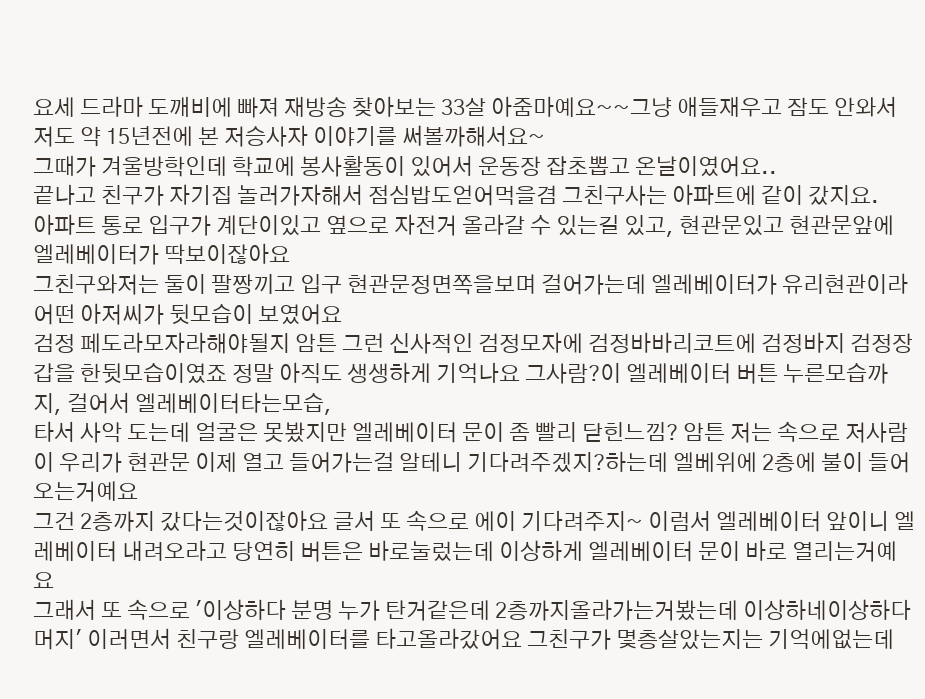요세 드라마 도깨비에 빠져 재방송 찾아보는 33살 아줌마예요~~그냥 애들재우고 잠도 안와서 저도 약 15년전에 본 저승사자 이야기를 써볼까해서요~
그때가 겨울방학인데 학교에 봉사활동이 있어서 운동장 잡초뽑고 온날이였어요..
끝나고 친구가 자기집 놀러가자해서 점심밥도얻어먹을겸 그친구사는 아파트에 같이 갔지요.
아파트 통로 입구가 계단이있고 옆으로 자전거 올라갈 수 있는길 있고, 현관문있고 현관문앞에 엘레베이터가 딱보이잖아요
그친구와저는 둘이 팔짱끼고 입구 현관문정면쪽을보며 걸어가는데 엘레베이터가 유리현관이라 어떤 아저씨가 뒷모습이 보였어요
검정 페도라모자라해야될지 암튼 그런 신사적인 검정모자에 검정바바리코트에 검정바지 검정장갑을 한뒷모습이였죠 정말 아직도 생생하게 기억나요 그사람?이 엘레베이터 버튼 누른모습까지, 걸어서 엘레베이터타는모습,
타서 사악 도는데 얼굴은 못봤지만 엘레베이터 문이 좀 빨리 닫힌느낌? 암튼 저는 속으로 저사람이 우리가 현관문 이제 열고 들어가는걸 알테니 기다려주겠지?하는데 엘베위에 2층에 불이 들어오는거예요
그건 2층까지 갔다는것이잖아요 글서 또 속으로 에이 기다려주지~ 이럼서 엘레베이터 앞이니 엘레베이터 내려오라고 당연히 버튼은 바로눌렀는데 이상하게 엘레베이터 문이 바로 열리는거예요
그래서 또 속으로 '이상하다 분명 누가 탄거같은데 2층까지올라가는거봤는데 이상하네이상하다 머지' 이러면서 친구랑 엘레베이터를 타고올라갔어요 그친구가 몇층살았는지는 기억에없는데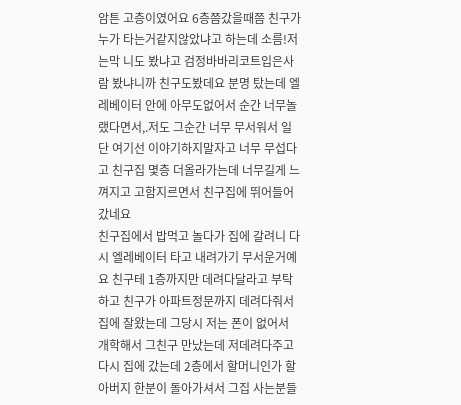암튼 고층이였어요 6층쯤갔을때쯤 친구가 누가 타는거같지않았냐고 하는데 소름!저는막 니도 봤냐고 검정바바리코트입은사람 봤냐니까 친구도봤데요 분명 탔는데 엘레베이터 안에 아무도없어서 순간 너무놀랬다면서,.저도 그순간 너무 무서워서 일단 여기선 이야기하지말자고 너무 무섭다고 친구집 몇층 더올라가는데 너무길게 느껴지고 고함지르면서 친구집에 뛰어들어갔네요
친구집에서 밥먹고 놀다가 집에 갈려니 다시 엘레베이터 타고 내려가기 무서운거예요 친구테 1층까지만 데려다달라고 부탁하고 친구가 아파트정문까지 데려다줘서 집에 잘왔는데 그당시 저는 폰이 없어서 개학해서 그친구 만났는데 저데려다주고 다시 집에 갔는데 2층에서 할머니인가 할아버지 한분이 돌아가셔서 그집 사는분들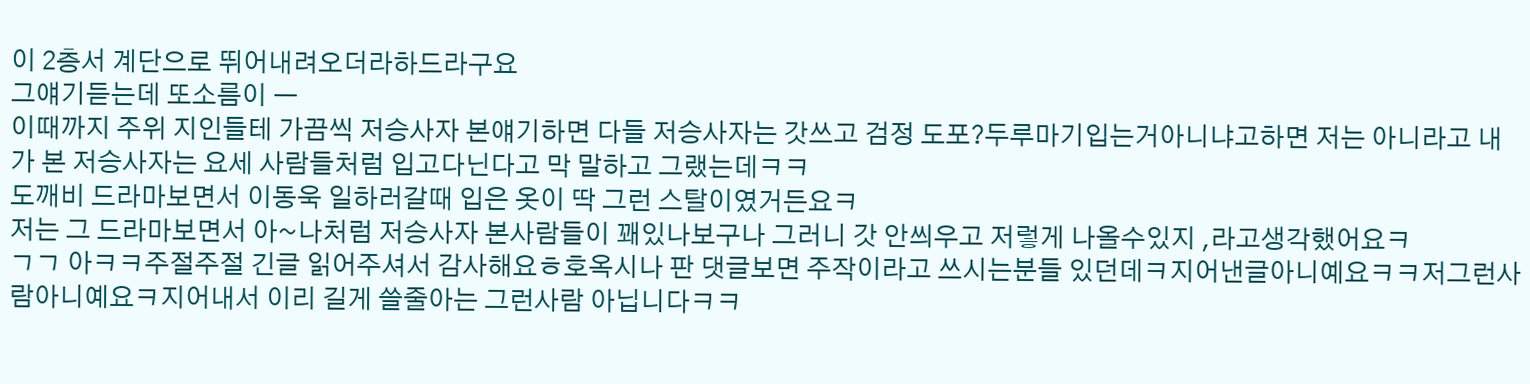이 2층서 계단으로 뛰어내려오더라하드라구요
그얘기듣는데 또소름이 ㅡ
이때까지 주위 지인들테 가끔씩 저승사자 본얘기하면 다들 저승사자는 갓쓰고 검정 도포?두루마기입는거아니냐고하면 저는 아니라고 내가 본 저승사자는 요세 사람들처럼 입고다닌다고 막 말하고 그랬는데ㅋㅋ
도깨비 드라마보면서 이동욱 일하러갈때 입은 옷이 딱 그런 스탈이였거든요ㅋ
저는 그 드라마보면서 아~나처럼 저승사자 본사람들이 꽤있나보구나 그러니 갓 안씌우고 저렇게 나올수있지 ,라고생각했어요ㅋ
ㄱㄱ 아ㅋㅋ주절주절 긴글 읽어주셔서 감사해요ㅎ호옥시나 판 댓글보면 주작이라고 쓰시는분들 있던데ㅋ지어낸글아니예요ㅋㅋ저그런사람아니예요ㅋ지어내서 이리 길게 쓸줄아는 그런사람 아닙니다ㅋㅋ